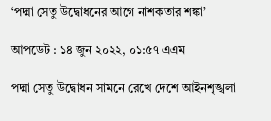‘পদ্মা সেতু উদ্বোধনের আগে নাশকতার শঙ্কা’

আপডেট : ১৪ জুন ২০২২, ০১:৫৭ এএম

পদ্মা সেতু উদ্বোধন সামনে রেখে দেশে আইনশৃঙ্খলা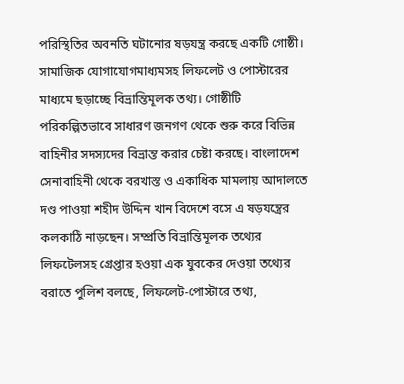পরিস্থিতির অবনতি ঘটানোর ষড়যন্ত্র করছে একটি গোষ্ঠী। সামাজিক যোগাযোগমাধ্যমসহ লিফলেট ও পোস্টারের মাধ্যমে ছড়াচ্ছে বিভ্রান্তিমূলক তথ্য। গোষ্ঠীটি পরিকল্পিতভাবে সাধারণ জনগণ থেকে শুরু করে বিভিন্ন বাহিনীর সদস্যদের বিভ্রান্ত করার চেষ্টা করছে। বাংলাদেশ সেনাবাহিনী থেকে বরখাস্ত ও একাধিক মামলায় আদালতে দণ্ড পাওয়া শহীদ উদ্দিন খান বিদেশে বসে এ ষড়যন্ত্রের কলকাঠি নাড়ছেন। সম্প্রতি বিভ্রান্তিমূলক তথ্যের লিফটেলসহ গ্রেপ্তার হওয়া এক যুবকের দেওয়া তথ্যের বরাতে পুলিশ বলছে, লিফলেট-পোস্টারে তথ্য,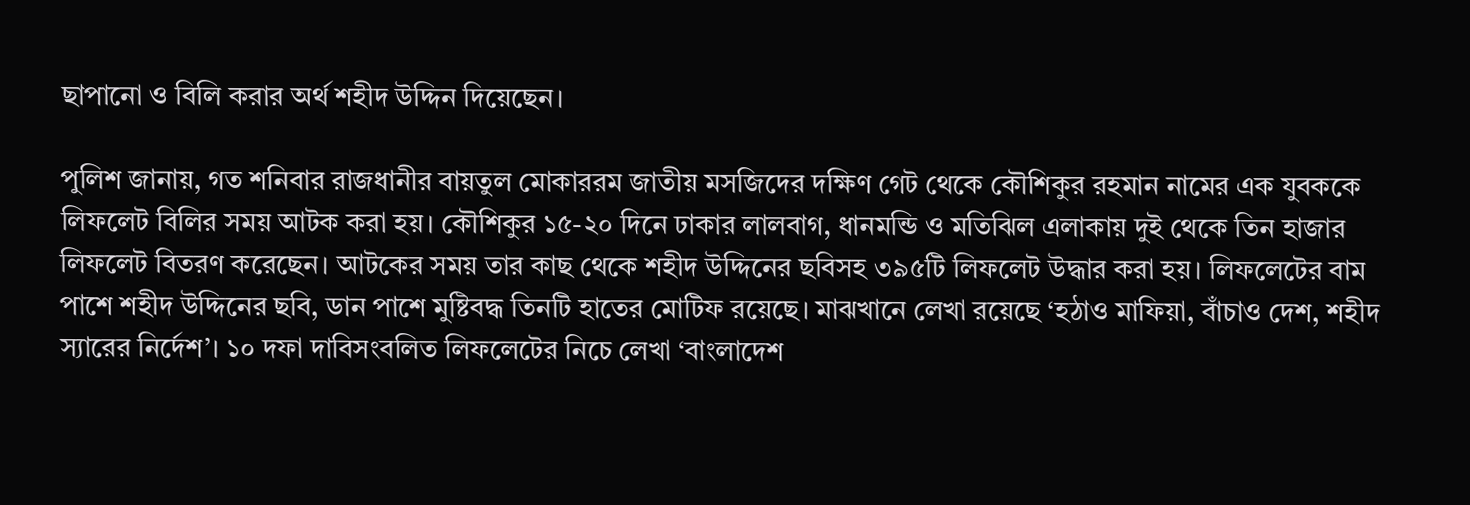ছাপানো ও বিলি করার অর্থ শহীদ উদ্দিন দিয়েছেন।

পুলিশ জানায়, গত শনিবার রাজধানীর বায়তুল মোকাররম জাতীয় মসজিদের দক্ষিণ গেট থেকে কৌশিকুর রহমান নামের এক যুবককে লিফলেট বিলির সময় আটক করা হয়। কৌশিকুর ১৫-২০ দিনে ঢাকার লালবাগ, ধানমন্ডি ও মতিঝিল এলাকায় দুই থেকে তিন হাজার লিফলেট বিতরণ করেছেন। আটকের সময় তার কাছ থেকে শহীদ উদ্দিনের ছবিসহ ৩৯৫টি লিফলেট উদ্ধার করা হয়। লিফলেটের বাম পাশে শহীদ উদ্দিনের ছবি, ডান পাশে মুষ্টিবদ্ধ তিনটি হাতের মোটিফ রয়েছে। মাঝখানে লেখা রয়েছে ‘হঠাও মাফিয়া, বাঁচাও দেশ, শহীদ স্যারের নির্দেশ’। ১০ দফা দাবিসংবলিত লিফলেটের নিচে লেখা ‘বাংলাদেশ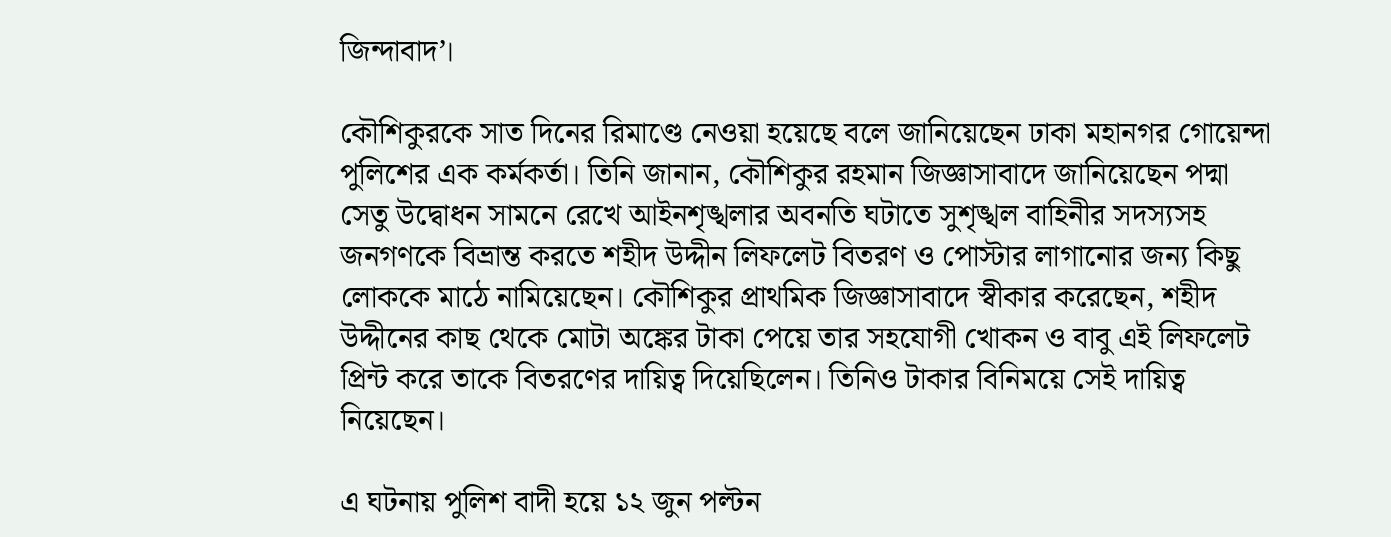জিন্দাবাদ’।

কৌশিকুরকে সাত দিনের রিমাণ্ডে নেওয়া হয়েছে বলে জানিয়েছেন ঢাকা মহানগর গোয়েন্দা পুলিশের এক কর্মকর্তা। তিনি জানান, কৌশিকুর রহমান জিজ্ঞাসাবাদে জানিয়েছেন পদ্মা সেতু উদ্বোধন সামনে রেখে আইনশৃঙ্খলার অবনতি ঘটাতে সুশৃঙ্খল বাহিনীর সদস্যসহ জনগণকে বিভ্রান্ত করতে শহীদ উদ্দীন লিফলেট বিতরণ ও পোস্টার লাগানোর জন্য কিছু লোককে মাঠে নামিয়েছেন। কৌশিকুর প্রাথমিক জিজ্ঞাসাবাদে স্বীকার করেছেন, শহীদ উদ্দীনের কাছ থেকে মোটা অঙ্কের টাকা পেয়ে তার সহযোগী খোকন ও বাবু এই লিফলেট প্রিন্ট করে তাকে বিতরণের দায়িত্ব দিয়েছিলেন। তিনিও টাকার বিনিময়ে সেই দায়িত্ব নিয়েছেন।

এ ঘটনায় পুলিশ বাদী হয়ে ১২ জুন পল্টন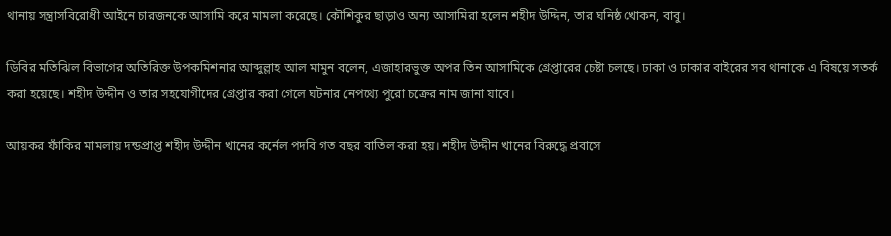থানায় সন্ত্রাসবিরোধী আইনে চারজনকে আসামি করে মামলা করেছে। কৌশিকুর ছাড়াও অন্য আসামিরা হলেন শহীদ উদ্দিন, তার ঘনিষ্ঠ খোকন, বাবু।

ডিবির মতিঝিল বিভাগের অতিরিক্ত উপকমিশনার আব্দুল্লাহ আল মামুন বলেন, এজাহারভুক্ত অপর তিন আসামিকে গ্রেপ্তারের চেষ্টা চলছে। ঢাকা ও ঢাকার বাইরের সব থানাকে এ বিষয়ে সতর্ক করা হয়েছে। শহীদ উদ্দীন ও তার সহযোগীদের গ্রেপ্তার করা গেলে ঘটনার নেপথ্যে পুরো চক্রের নাম জানা যাবে।

আয়কর ফাঁকির মামলায় দন্ডপ্রাপ্ত শহীদ উদ্দীন খানের কর্নেল পদবি গত বছর বাতিল করা হয়। শহীদ উদ্দীন খানের বিরুদ্ধে প্রবাসে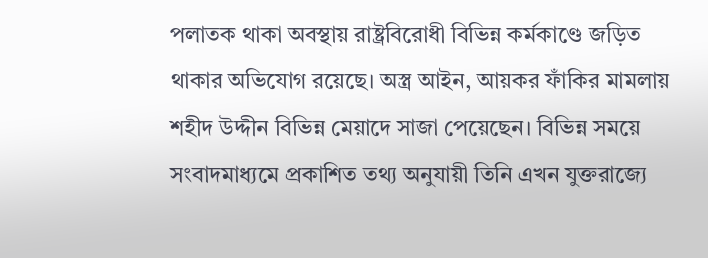পলাতক থাকা অবস্থায় রাষ্ট্রবিরোধী বিভিন্ন কর্মকাণ্ডে জড়িত থাকার অভিযোগ রয়েছে। অস্ত্র আইন, আয়কর ফাঁকির মামলায় শহীদ উদ্দীন বিভিন্ন মেয়াদে সাজা পেয়েছেন। বিভিন্ন সময়ে সংবাদমাধ্যমে প্রকাশিত তথ্য অনুযায়ী তিনি এখন যুক্তরাজ্যে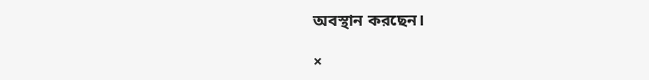অবস্থান করছেন।

×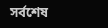সর্বশেষ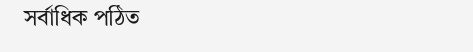সর্বাধিক পঠিত